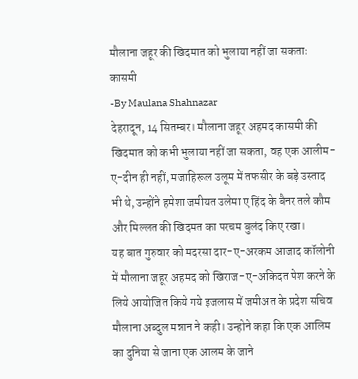मौलाना जहूर की खिदमात को भुलाया नहीं जा सकताः कासमी
-By Maulana Shahnazar
देहरादून, 14 सितम्बर। मौलाना जहूर अहमद कासमी की खिदमात को कभी भुलाया नहीं जा सकता, वह एक आलीम-ए-दीन ही नहीं, मजाहिरूल उलूम में तफसीर के बड़े उस्ताद भी थे, उन्होंने हमेशा जमीयत उलेमा ए हिंद के बैनर तले कौम और मिल्लत की खिदमत का परचम बुलंद किए रखा।
यह बात गुरुवार को मदरसा दार-ए-अरकम आजाद कॉलोनी में मौलाना जहूर अहमद को खिराज-ए-अकिदत पेश करने के लिये आयोजित किये गये इजलास में जमीअत के प्रदेश सचिव मौलाना अब्दुल मन्नान ने कही। उन्होने कहा कि एक आलिम का दुनिया से जाना एक आलम के जाने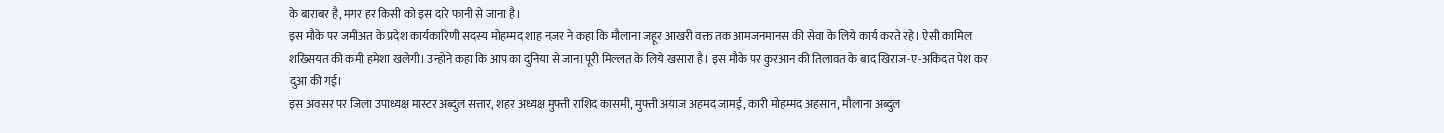के बाराबर है, मगर हर किसी को इस दारे फानी से जाना है।
इस मौके पर जमीअत के प्रदेश कार्यकारिणी सदस्य मोहम्मद शाह नज़र ने कहा कि मौलाना जहूर आखरी वक्त तक आमजनमानस की सेवा के लिये कार्य करते रहे। ऐसी कामिल शख्सियत की कमी हमेशा खलेगी। उन्होने कहा कि आप का दुनिया से जाना पूरी मिल्लत के लिये खसारा है। इस मौके पर कुरआन की तिलावत के बाद खिराज-ए-अकिदत पेश कर दुआ की गई।
इस अवसर पर जिला उपाध्यक्ष मास्टर अब्दुल सत्तार, शहर अध्यक्ष मुफ्ती राशिद कासमी, मुफ्ती अयाज अहमद जामई, कारी मोहम्मद अहसान, मौलाना अब्दुल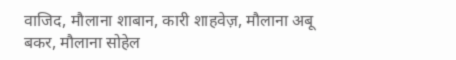वाजिद, मौलाना शाबान, कारी शाहवेज़, मौलाना अबू बकर, मौलाना सोहेल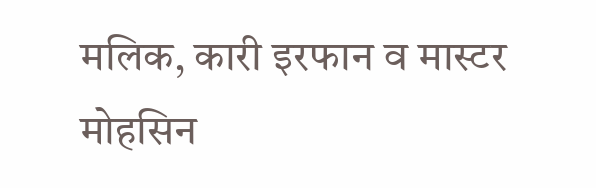मलिक, कारी इरफान व मास्टर मोहसिन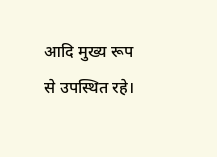आदि मुख्य रूप से उपस्थित रहे।